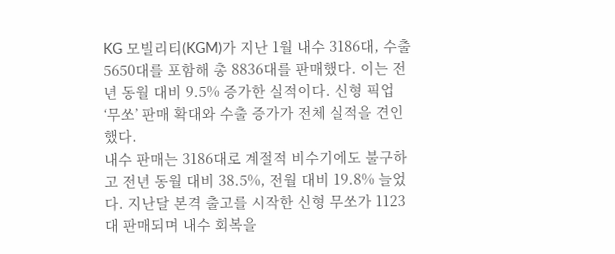KG 모빌리티(KGM)가 지난 1월 내수 3186대, 수출 5650대를 포함해 총 8836대를 판매했다. 이는 전년 동월 대비 9.5% 증가한 실적이다. 신형 픽업 ‘무쏘’ 판매 확대와 수출 증가가 전체 실적을 견인했다.
내수 판매는 3186대로 계절적 비수기에도 불구하고 전년 동월 대비 38.5%, 전월 대비 19.8% 늘었다. 지난달 본격 출고를 시작한 신형 무쏘가 1123대 판매되며 내수 회복을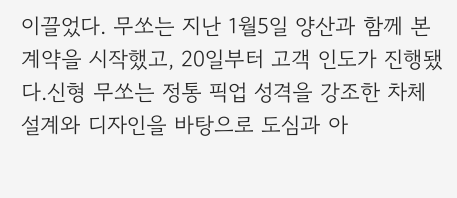이끌었다. 무쏘는 지난 1월5일 양산과 함께 본계약을 시작했고, 20일부터 고객 인도가 진행됐다.신형 무쏘는 정통 픽업 성격을 강조한 차체 설계와 디자인을 바탕으로 도심과 아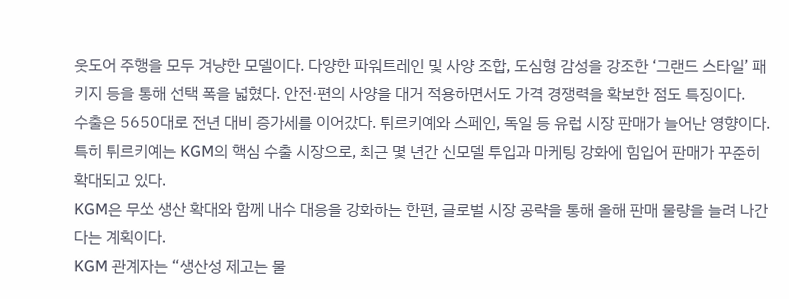웃도어 주행을 모두 겨냥한 모델이다. 다양한 파워트레인 및 사양 조합, 도심형 감성을 강조한 ‘그랜드 스타일’ 패키지 등을 통해 선택 폭을 넓혔다. 안전·편의 사양을 대거 적용하면서도 가격 경쟁력을 확보한 점도 특징이다.
수출은 5650대로 전년 대비 증가세를 이어갔다. 튀르키예와 스페인, 독일 등 유럽 시장 판매가 늘어난 영향이다. 특히 튀르키예는 KGM의 핵심 수출 시장으로, 최근 몇 년간 신모델 투입과 마케팅 강화에 힘입어 판매가 꾸준히 확대되고 있다.
KGM은 무쏘 생산 확대와 함께 내수 대응을 강화하는 한편, 글로벌 시장 공략을 통해 올해 판매 물량을 늘려 나간다는 계획이다.
KGM 관계자는 “생산성 제고는 물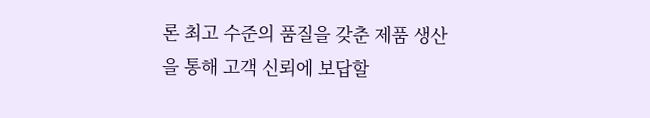론 최고 수준의 품질을 갖춘 제품 생산을 통해 고객 신뢰에 보답할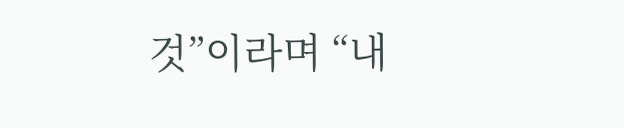것”이라며 “내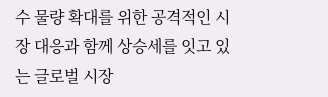수 물량 확대를 위한 공격적인 시장 대응과 함께 상승세를 잇고 있는 글로벌 시장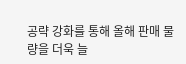공략 강화를 통해 올해 판매 물량을 더욱 늘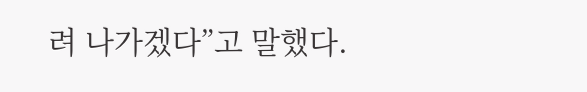려 나가겠다”고 말했다.